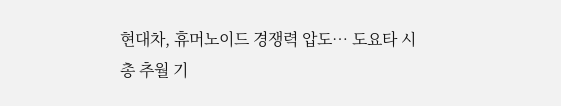현대차, 휴머노이드 경쟁력 압도… 도요타 시총 추월 기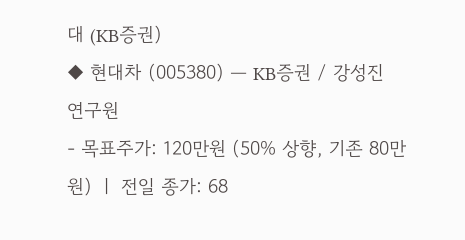대 (KB증권)
◆ 현대차 (005380) ― KB증권 / 강성진 연구원
- 목표주가: 120만원 (50% 상향, 기존 80만원) ㅣ 전일 종가: 68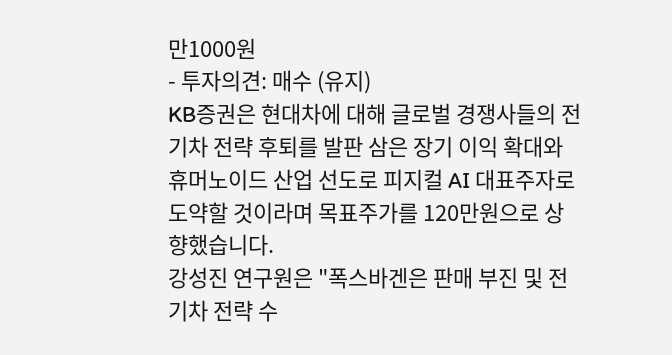만1000원
- 투자의견: 매수 (유지)
KB증권은 현대차에 대해 글로벌 경쟁사들의 전기차 전략 후퇴를 발판 삼은 장기 이익 확대와 휴머노이드 산업 선도로 피지컬 AI 대표주자로 도약할 것이라며 목표주가를 120만원으로 상향했습니다.
강성진 연구원은 "폭스바겐은 판매 부진 및 전기차 전략 수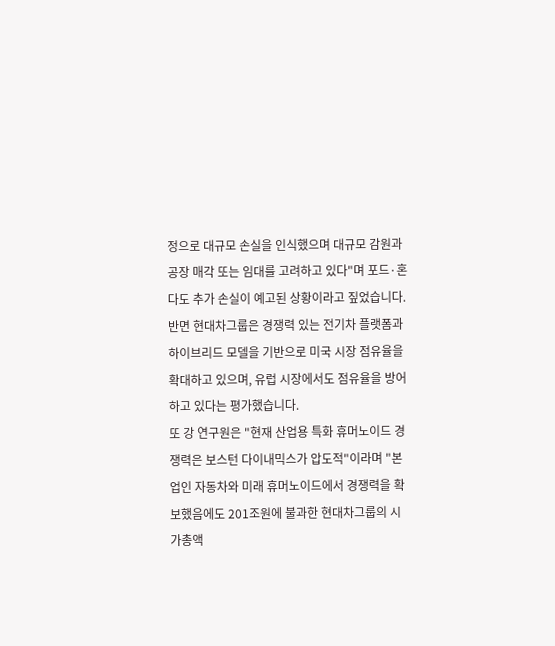정으로 대규모 손실을 인식했으며 대규모 감원과 공장 매각 또는 임대를 고려하고 있다"며 포드·혼다도 추가 손실이 예고된 상황이라고 짚었습니다. 반면 현대차그룹은 경쟁력 있는 전기차 플랫폼과 하이브리드 모델을 기반으로 미국 시장 점유율을 확대하고 있으며, 유럽 시장에서도 점유율을 방어하고 있다는 평가했습니다.
또 강 연구원은 "현재 산업용 특화 휴머노이드 경쟁력은 보스턴 다이내믹스가 압도적"이라며 "본업인 자동차와 미래 휴머노이드에서 경쟁력을 확보했음에도 201조원에 불과한 현대차그룹의 시가총액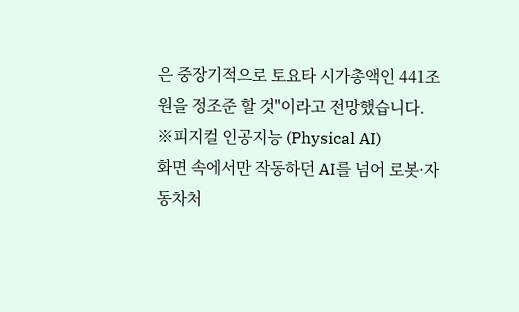은 중장기적으로 토요타 시가총액인 441조원을 정조준 할 것"이라고 전망했습니다.
※피지컬 인공지능 (Physical AI)
화면 속에서만 작동하던 AI를 넘어 로봇·자동차처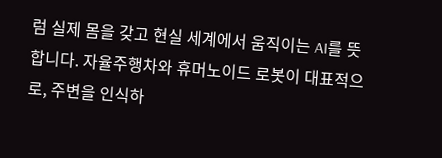럼 실제 몸을 갖고 현실 세계에서 움직이는 AI를 뜻합니다. 자율주행차와 휴머노이드 로봇이 대표적으로, 주변을 인식하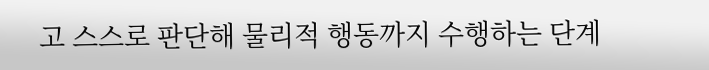고 스스로 판단해 물리적 행동까지 수행하는 단계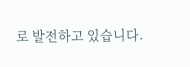로 발전하고 있습니다.